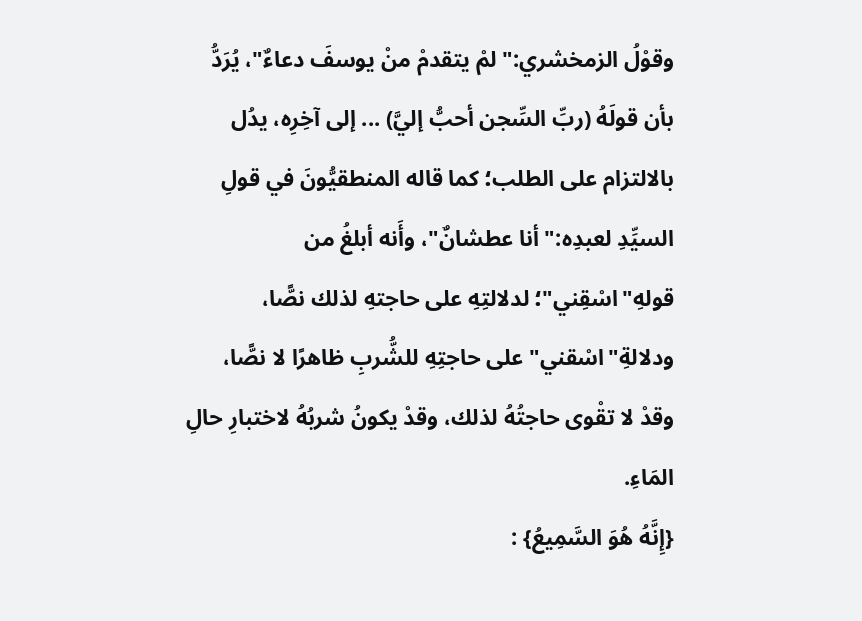وقوْلُ الزمخشري:"لمْ يتقدمْ منْ يوسفَ دعاءٌ"، يُرَدُّ بأن قولَهُ (ربِّ السِّجن أحبُّ إليَّ) ... إلى آخِرِه، يدُل بالالتزام على الطلب؛ كما قاله المنطقيُّونَ في قولِ السيِّدِ لعبدِه:"أنا عطشانٌ"، وأَنه أبلغُ من قولهِ"اسْقِني"؛ لدلالتِهِ على حاجتهِ لذلك نصًّا، ودلالةِ"اسْقني"على حاجتِهِ للشُّربِ ظاهرًا لا نصًّا، وقدْ لا تقْوى حاجتُهُ لذلك، وقدْ يكونُ شربُهُ لاختبارِ حالِ المَاءِ.
{إِنَّهُ هُوَ السَّمِيعُ} :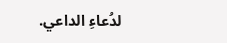لدُعاءِ الداعي.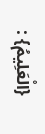{الْعَلِيمُ} :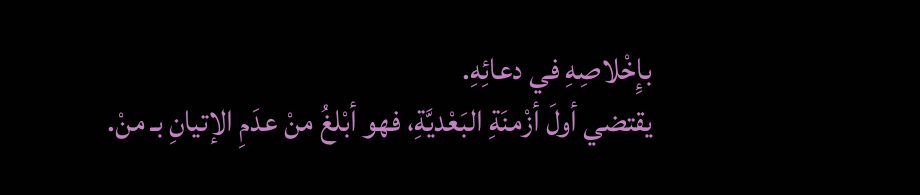بإِخْلاصِهِ في دعائِهِ.
يقتضي أولَ أزْمنَةِ البَعْديَّةِ، فهو أبْلغُ منْ عدَمِ الإتيانِ بـ منْ.